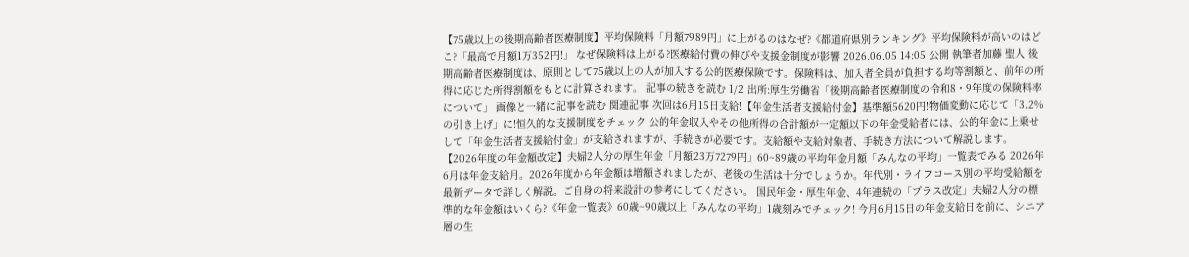【75歳以上の後期高齢者医療制度】平均保険料「月額7989円」に上がるのはなぜ?《都道府県別ランキング》平均保険料が高いのはどこ?「最高で月額1万352円!」 なぜ保険料は上がる?医療給付費の伸びや支援金制度が影響 2026.06.05 14:05 公開 執筆者加藤 聖人 後期高齢者医療制度は、原則として75歳以上の人が加入する公的医療保険です。保険料は、加入者全員が負担する均等割額と、前年の所得に応じた所得割額をもとに計算されます。 記事の続きを読む 1/2 出所:厚生労働省「後期高齢者医療制度の令和8・9年度の保険料率について」 画像と一緒に記事を読む 関連記事 次回は6月15日支給!【年金生活者支援給付金】基準額5620円!物価変動に応じて「3.2%の引き上げ」に!恒久的な支援制度をチェック 公的年金収入やその他所得の合計額が一定額以下の年金受給者には、公的年金に上乗せして「年金生活者支援給付金」が支給されますが、手続きが必要です。支給額や支給対象者、手続き方法について解説します。 【2026年度の年金額改定】夫婦2人分の厚生年金「月額23万7279円」60~89歳の平均年金月額「みんなの平均」一覧表でみる 2026年6月は年金支給月。2026年度から年金額は増額されましたが、老後の生活は十分でしょうか。年代別・ライフコース別の平均受給額を最新データで詳しく解説。ご自身の将来設計の参考にしてください。 国民年金・厚生年金、4年連続の「プラス改定」夫婦2人分の標準的な年金額はいくら?《年金一覧表》60歳~90歳以上「みんなの平均」1歳刻みでチェック! 今月6月15日の年金支給日を前に、シニア層の生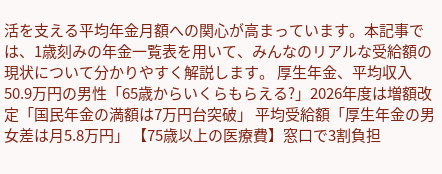活を支える平均年金月額への関心が高まっています。本記事では、1歳刻みの年金一覧表を用いて、みんなのリアルな受給額の現状について分かりやすく解説します。 厚生年金、平均収入50.9万円の男性「65歳からいくらもらえる?」2026年度は増額改定「国民年金の満額は7万円台突破」 平均受給額「厚生年金の男女差は月5.8万円」 【75歳以上の医療費】窓口で3割負担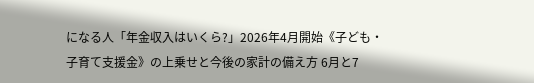になる人「年金収入はいくら?」2026年4月開始《子ども・子育て支援金》の上乗せと今後の家計の備え方 6月と7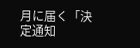月に届く「決定通知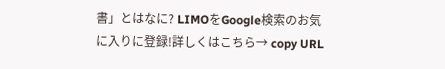書」とはなに? LIMOをGoogle検索のお気に入りに登録!詳しくはこちら→ copy URL